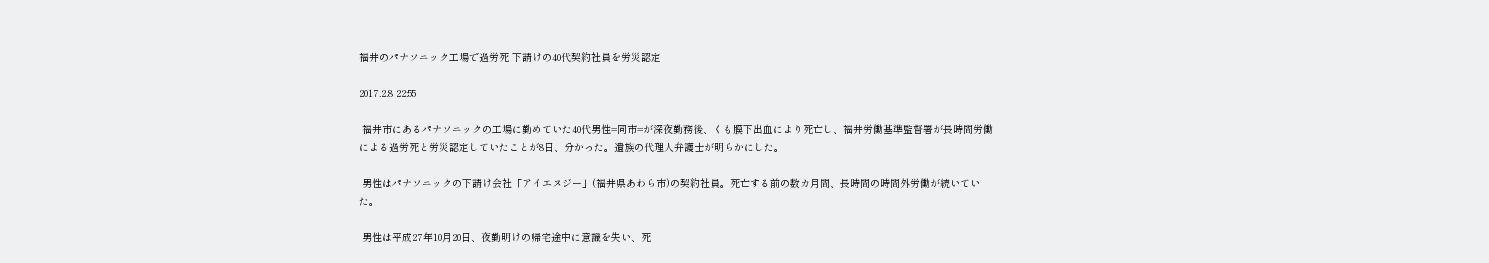福井のパナソニック工場で過労死 下請けの40代契約社員を労災認定

2017.2.8 22:55

 福井市にあるパナソニックの工場に勤めていた40代男性=同市=が深夜勤務後、くも膜下出血により死亡し、福井労働基準監督署が長時間労働による過労死と労災認定していたことが8日、分かった。遺族の代理人弁護士が明らかにした。

 男性はパナソニックの下請け会社「アイエヌジー」(福井県あわら市)の契約社員。死亡する前の数カ月間、長時間の時間外労働が続いていた。

 男性は平成27年10月20日、夜勤明けの帰宅途中に意識を失い、死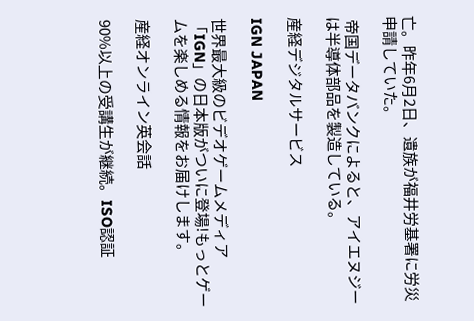亡。昨年6月2日、遺族が福井労基署に労災申請していた。

 帝国データバンクによると、アイエヌジーは半導体部品を製造している。

産経デジタルサービス

IGN JAPAN

世界最大級のビデオゲームメディア「IGN」の日本版がついに登場!もっとゲームを楽しめる情報をお届けします。

産経オンライン英会話

90%以上の受講生が継続。ISO認証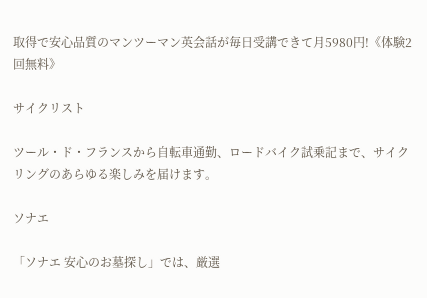取得で安心品質のマンツーマン英会話が毎日受講できて月5980円!《体験2回無料》

サイクリスト

ツール・ド・フランスから自転車通勤、ロードバイク試乗記まで、サイクリングのあらゆる楽しみを届けます。

ソナエ

「ソナエ 安心のお墓探し」では、厳選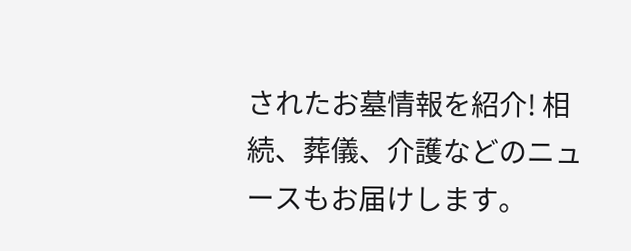されたお墓情報を紹介! 相続、葬儀、介護などのニュースもお届けします。